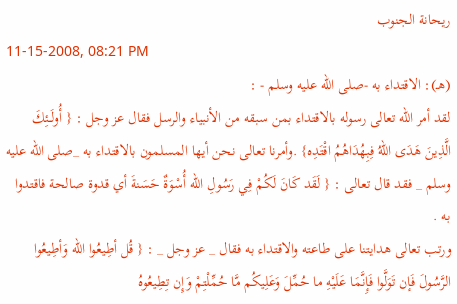ريحانة الجنوب
11-15-2008, 08:21 PM
(هـ): الاقتداء به -صلى الله عليه وسلم - :
لقد أمر الله تعالى رسوله بالاقتداء بمن سبقه من الأنبياء والرسل فقال عز وجل : { أُولَــئِكَ الَّذِينَ هَدَى اللهُ فِبِهُدَاهُمُ اقْتَدِه} .وأمرنا تعالى نحن أيها المسلمون بالاقتداء به _صلى الله عليه وسلم _ فقد قال تعالى : { لَقَد كَانَ لَكُمْ فِي رَسُولِ الله أُسْوَةٌ حَسَنةَ أي قدوة صالحة فاقتدوا به .
ورتب تعالى هدايتنا على طاعته والاقتداء به فقال _ عز وجل _ : { قُل أطِيعُوا الله وَأطِيعُوا الرَّسُولَ فَإن تَوَلَّوا فَإِنَّمَا عَلَيْهِ ما حُمِّلَ وَعَلِيكُم مَّا حُمِّلْتِمْ وَإِن تِطِيعُوهُ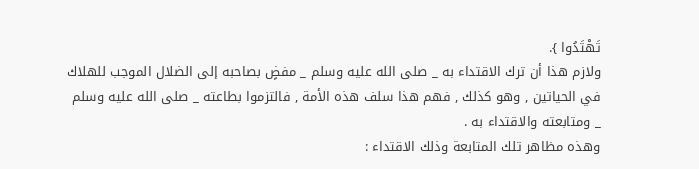تَهْتَدُوا }.
ولازم هذا أن ترك الاقتداء به _ صلى الله عليه وسلم _ مفضٍ بصاحبه إلى الضلال الموجب للهلاك في الحياتين , وهو كذلك , فهم هذا سلف هذه الأمة , فالتزموا بطاعته _ صلى الله عليه وسلم _ ومتابعته والاقتداء به .
وهذه مظاهر تلك المتابعة وذلك الاقتداء :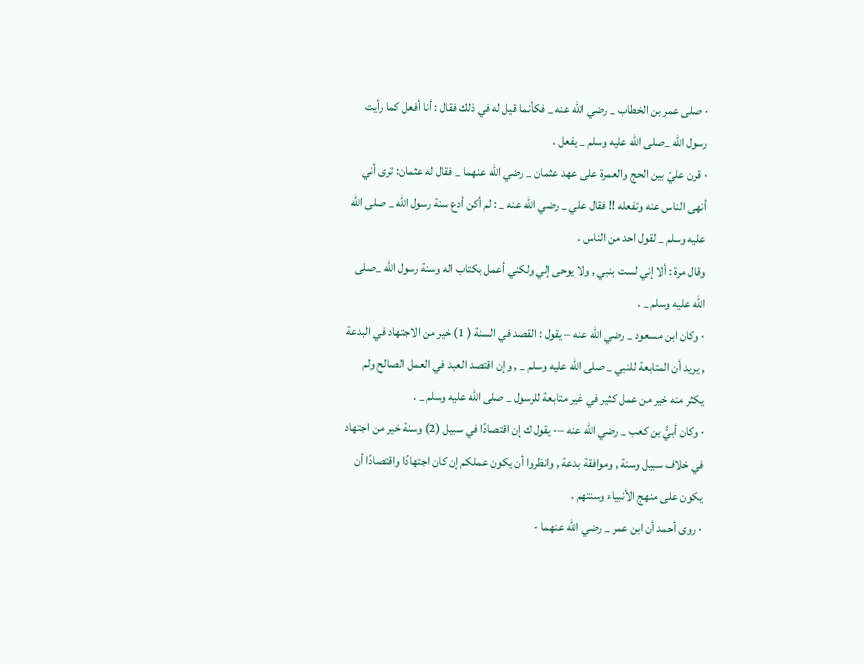· صلى عمر بن الخطاب _ رضي الله عنه _ فكأنما قيل له في ذلك فقال : أنا أفعل كما رأيت رسول الله _صلى الله عليه وسلم _ يفعل .
· قرن عليّ بين الحج والعمرة على عهد عثمان _ رضي الله عنهما _ فقال له عثمان: ترى أني أنهى الناس عنه وتفعله !! فقال علي _ رضي الله عنه _ : لم أكن أدع سنة رسول الله _ صلى الله عليه وسلم _ لقول احد من الناس .
وقال مرة : ألا إني لست بنبي , ولا يوحى إلي ولكني أعمل بكتاب اله وسنة رسول الله _صلى الله عليه وسلم _ .
· وكان ابن مسعود _ رضي الله عنه – يقول : القصد في السنة ( 1) خير من الاجتهاد في البدعة , يريد أن المتابعة للنبي _ صلى الله عليه وسلم _ , وإن اقتصد العبد في العمل الصالح ولم يكثر منه خير من عمل كثير في غير متابعة للرسول _ صلى الله عليه وسلم _ .
· وكان أبيُّ بن كعب _ رضي الله عنه –- يقول ك إن اقتصادًا في سبيل (2) وسنة خير من اجتهاد في خلاف سبيل وسنة , وموافقة بدعة , وانظروا أن يكون عملكم إن كان اجتهادًا واقتصادًا أن يكون على منهج الأنبياء وسنتهم .
· روى أحمد أن ابن عمر _ رضي الله عنهما -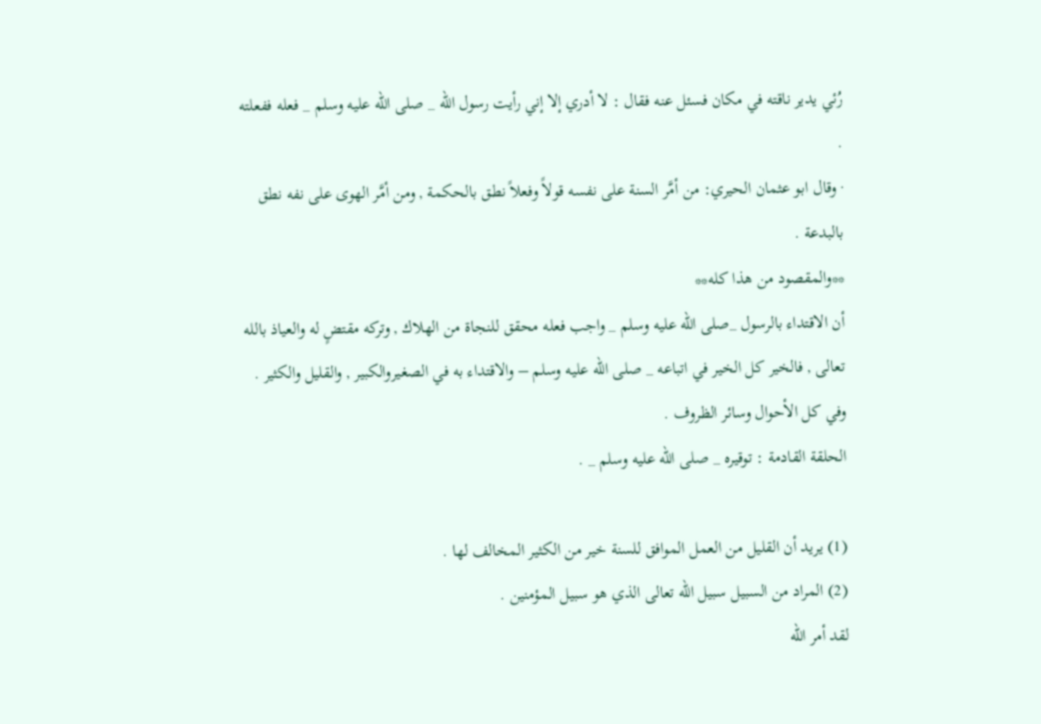رُئي يدير ناقته في مكان فسئل عنه فقال : لا أدري إلا إني رأيت رسول الله _ صلى الله عليه وسلم _ فعله ففعلته .
· وقال ابو عثمان الحيري: من أمَّر السنة على نفسه قولاً وفعلاً نطق بالحكمة , ومن أمَّر الهوى على نفه نطق بالبدعة .
**والمقصود من هذا كله**
أن الاقتداء بالرسول _صلى الله عليه وسلم _ واجب فعله محقق للنجاة من الهلاك , وتركه مقتضٍ له والعياذ بالله تعالى , فالخير كل الخير في اتباعه _ صلى الله عليه وسلم – والاقتداء به في الصغيروالكبير , والقليل والكثير . وفي كل الأحوال وسائر الظروف .
الحلقة القادمة : توقيره _ صلى الله عليه وسلم _ .

(1) يريد أن القليل من العمل الموافق للسنة خير من الكثير المخالف لها .
(2) المراد من السبيل سبيل الله تعالى الذي هو سبيل المؤمنين .
لقد أمر الله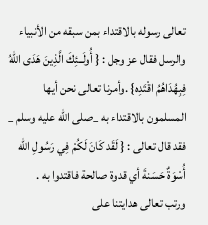تعالى رسوله بالاقتداء بمن سبقه من الأنبياء والرسل فقال عز وجل : { أُولَــئِكَ الَّذِينَ هَدَى اللهُ فِبِهُدَاهُمُ اقْتَدِه} .وأمرنا تعالى نحن أيها المسلمون بالاقتداء به _صلى الله عليه وسلم _ فقد قال تعالى : { لَقَد كَانَ لَكُمْ فِي رَسُولِ الله أُسْوَةٌ حَسَنةَ أي قدوة صالحة فاقتدوا به .
ورتب تعالى هدايتنا على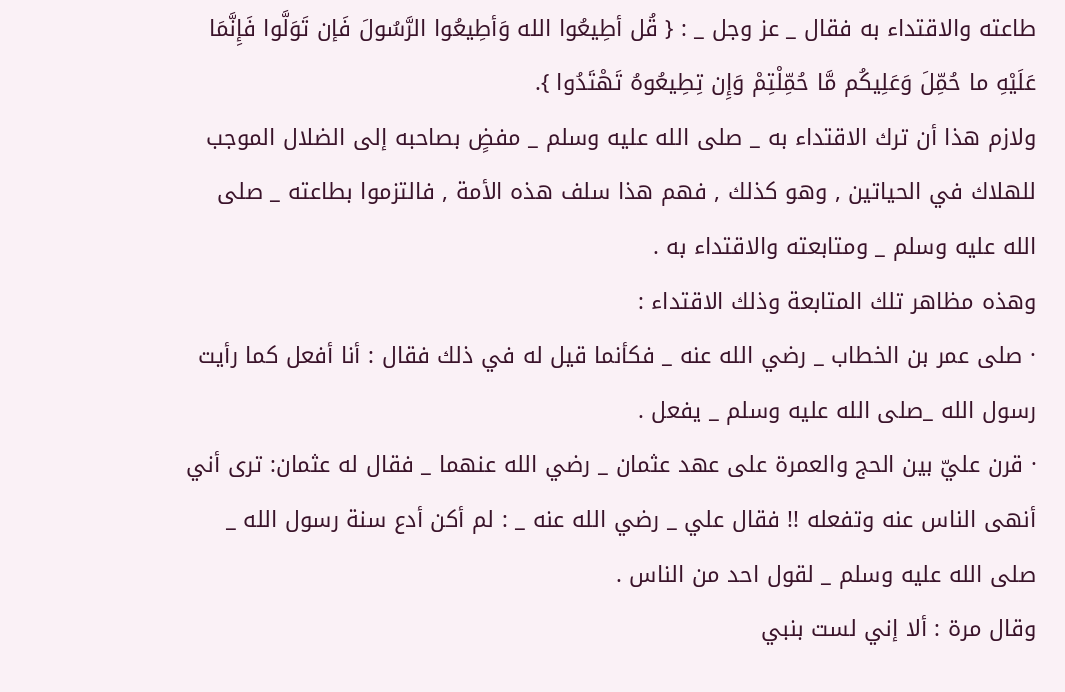طاعته والاقتداء به فقال _ عز وجل _ : { قُل أطِيعُوا الله وَأطِيعُوا الرَّسُولَ فَإن تَوَلَّوا فَإِنَّمَا عَلَيْهِ ما حُمِّلَ وَعَلِيكُم مَّا حُمِّلْتِمْ وَإِن تِطِيعُوهُ تَهْتَدُوا }.
ولازم هذا أن ترك الاقتداء به _ صلى الله عليه وسلم _ مفضٍ بصاحبه إلى الضلال الموجب للهلاك في الحياتين , وهو كذلك , فهم هذا سلف هذه الأمة , فالتزموا بطاعته _ صلى الله عليه وسلم _ ومتابعته والاقتداء به .
وهذه مظاهر تلك المتابعة وذلك الاقتداء :
· صلى عمر بن الخطاب _ رضي الله عنه _ فكأنما قيل له في ذلك فقال : أنا أفعل كما رأيت رسول الله _صلى الله عليه وسلم _ يفعل .
· قرن عليّ بين الحج والعمرة على عهد عثمان _ رضي الله عنهما _ فقال له عثمان: ترى أني أنهى الناس عنه وتفعله !! فقال علي _ رضي الله عنه _ : لم أكن أدع سنة رسول الله _ صلى الله عليه وسلم _ لقول احد من الناس .
وقال مرة : ألا إني لست بنبي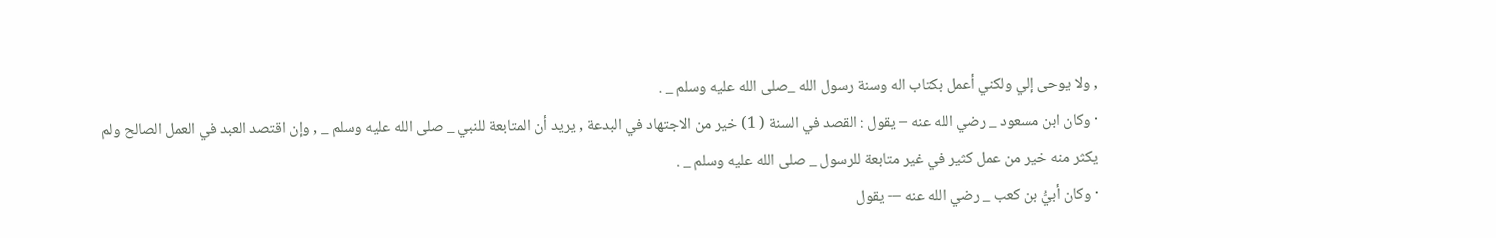, ولا يوحى إلي ولكني أعمل بكتاب اله وسنة رسول الله _صلى الله عليه وسلم _ .
· وكان ابن مسعود _ رضي الله عنه – يقول : القصد في السنة ( 1) خير من الاجتهاد في البدعة , يريد أن المتابعة للنبي _ صلى الله عليه وسلم _ , وإن اقتصد العبد في العمل الصالح ولم يكثر منه خير من عمل كثير في غير متابعة للرسول _ صلى الله عليه وسلم _ .
· وكان أبيُّ بن كعب _ رضي الله عنه –- يقول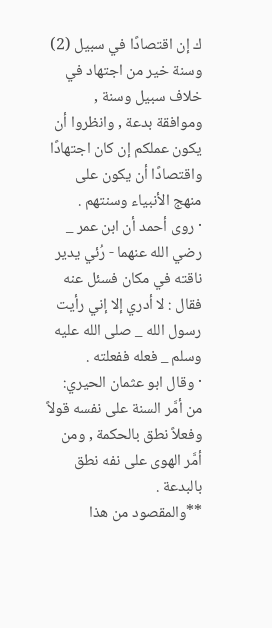ك إن اقتصادًا في سبيل (2) وسنة خير من اجتهاد في خلاف سبيل وسنة , وموافقة بدعة , وانظروا أن يكون عملكم إن كان اجتهادًا واقتصادًا أن يكون على منهج الأنبياء وسنتهم .
· روى أحمد أن ابن عمر _ رضي الله عنهما - رُئي يدير ناقته في مكان فسئل عنه فقال : لا أدري إلا إني رأيت رسول الله _ صلى الله عليه وسلم _ فعله ففعلته .
· وقال ابو عثمان الحيري: من أمَّر السنة على نفسه قولاً وفعلاً نطق بالحكمة , ومن أمَّر الهوى على نفه نطق بالبدعة .
**والمقصود من هذا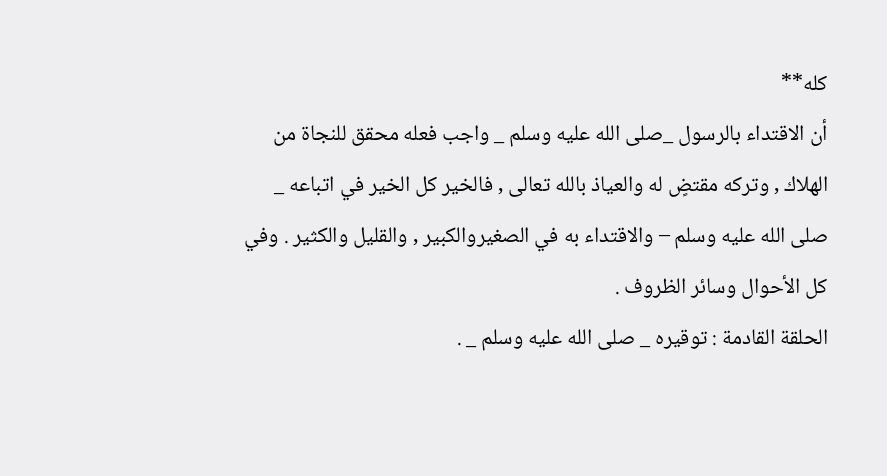كله**
أن الاقتداء بالرسول _صلى الله عليه وسلم _ واجب فعله محقق للنجاة من الهلاك , وتركه مقتضٍ له والعياذ بالله تعالى , فالخير كل الخير في اتباعه _ صلى الله عليه وسلم – والاقتداء به في الصغيروالكبير , والقليل والكثير . وفي كل الأحوال وسائر الظروف .
الحلقة القادمة : توقيره _ صلى الله عليه وسلم _ .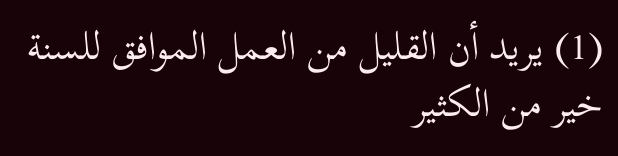(1) يريد أن القليل من العمل الموافق للسنة خير من الكثير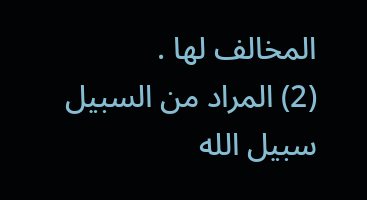المخالف لها .
(2) المراد من السبيل سبيل الله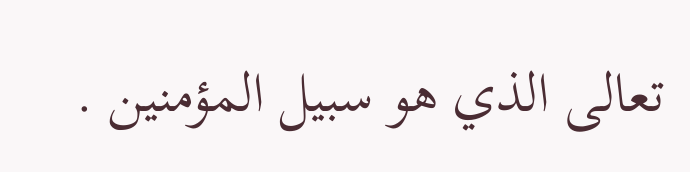تعالى الذي هو سبيل المؤمنين .